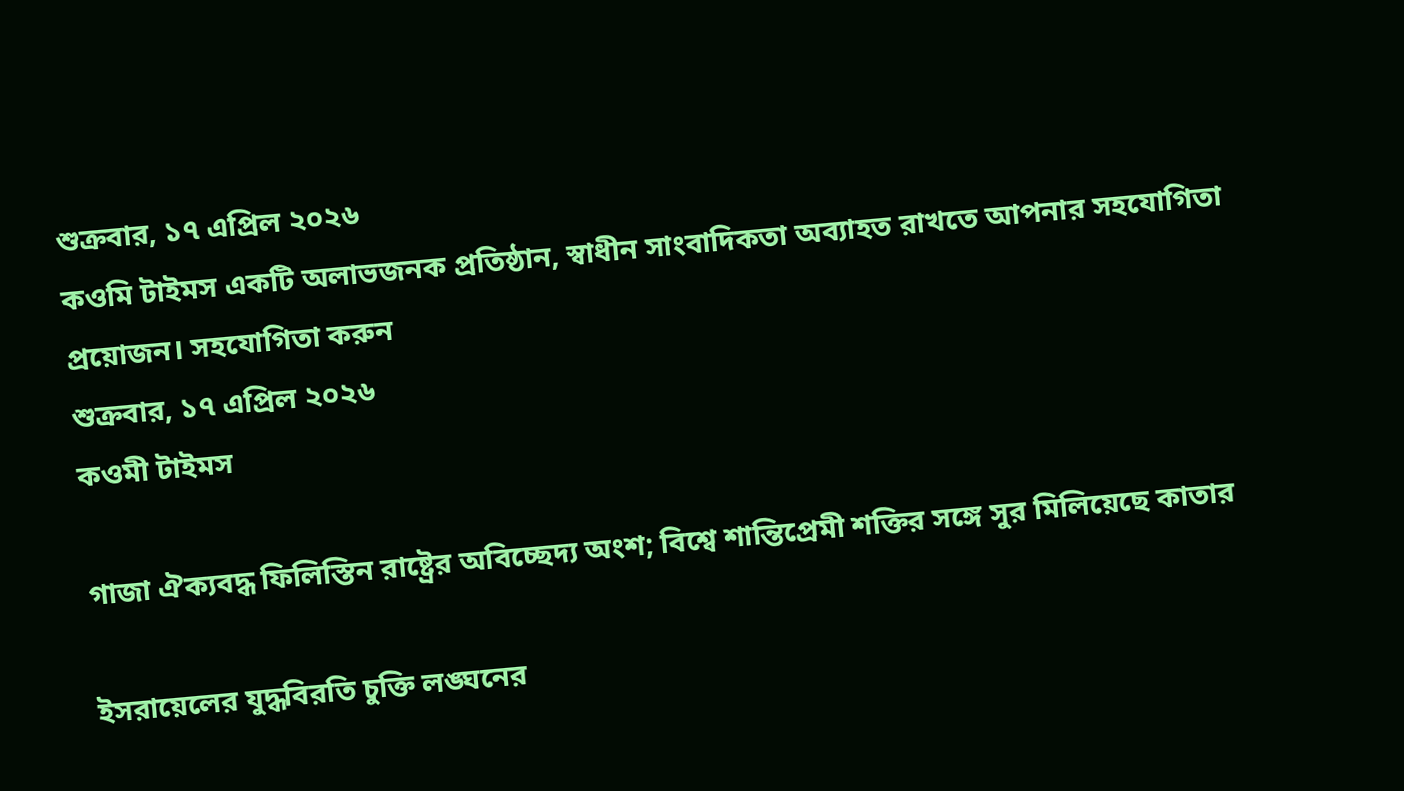শুক্রবার, ১৭ এপ্রিল ২০২৬
কওমি টাইমস একটি অলাভজনক প্রতিষ্ঠান, স্বাধীন সাংবাদিকতা অব্যাহত রাখতে আপনার সহযোগিতা প্রয়োজন। সহযোগিতা করুন
শুক্রবার, ১৭ এপ্রিল ২০২৬
কওমী টাইমস

গাজা ঐক্যবদ্ধ ফিলিস্তিন রাষ্ট্রের অবিচ্ছেদ্য অংশ; বিশ্বে শান্তিপ্রেমী শক্তির সঙ্গে সুর মিলিয়েছে কাতার

ইসরায়েলের যুদ্ধবিরতি চুক্তি লঙ্ঘনের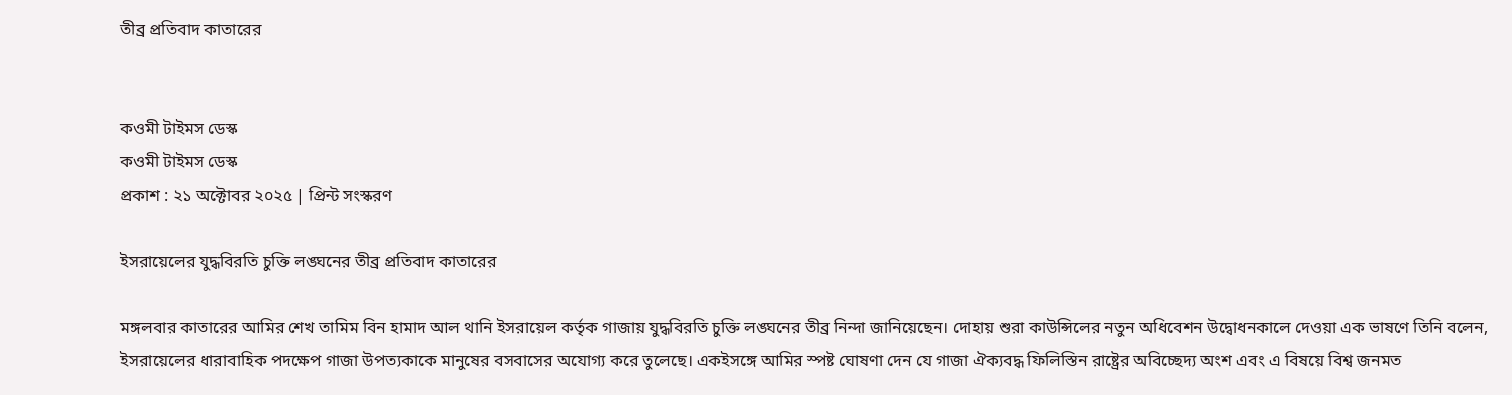তীব্র প্রতিবাদ কাতারের


কওমী টাইমস ডেস্ক
কওমী টাইমস ডেস্ক
প্রকাশ : ২১ অক্টোবর ২০২৫ | প্রিন্ট সংস্করণ

ইসরায়েলের যুদ্ধবিরতি চুক্তি লঙ্ঘনের তীব্র প্রতিবাদ কাতারের

মঙ্গলবার কাতারের আমির শেখ তামিম বিন হামাদ আল থানি ইসরায়েল কর্তৃক গাজায় যুদ্ধবিরতি চুক্তি লঙ্ঘনের তীব্র নিন্দা জানিয়েছেন। দোহায় শুরা কাউন্সিলের নতুন অধিবেশন উদ্বোধনকালে দেওয়া এক ভাষণে তিনি বলেন, ইসরায়েলের ধারাবাহিক পদক্ষেপ গাজা উপত্যকাকে মানুষের বসবাসের অযোগ্য করে তুলেছে। একইসঙ্গে আমির স্পষ্ট ঘোষণা দেন যে গাজা ঐক্যবদ্ধ ফিলিস্তিন রাষ্ট্রের অবিচ্ছেদ্য অংশ এবং এ বিষয়ে বিশ্ব জনমত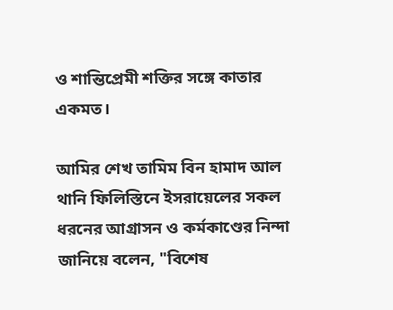ও শান্তিপ্রেমী শক্তির সঙ্গে কাতার একমত।

আমির শেখ তামিম বিন হামাদ আল থানি ফিলিস্তিনে ইসরায়েলের সকল ধরনের আগ্রাসন ও কর্মকাণ্ডের নিন্দা জানিয়ে বলেন, "বিশেষ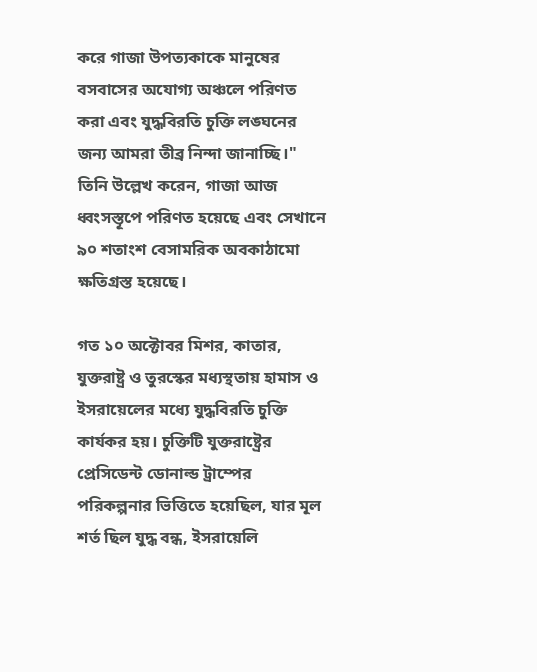করে গাজা উপত্যকাকে মানুষের বসবাসের অযোগ্য অঞ্চলে পরিণত করা এবং যুদ্ধবিরতি চুক্তি লঙ্ঘনের জন্য আমরা তীব্র নিন্দা জানাচ্ছি।" তিনি উল্লেখ করেন, গাজা আজ ধ্বংসস্তূপে পরিণত হয়েছে এবং সেখানে ৯০ শতাংশ বেসামরিক অবকাঠামো ক্ষতিগ্রস্ত হয়েছে।

গত ১০ অক্টোবর মিশর, কাতার, যুক্তরাষ্ট্র ও তুরস্কের মধ্যস্থতায় হামাস ও ইসরায়েলের মধ্যে যুদ্ধবিরতি চুক্তি কার্যকর হয়। চুক্তিটি যুক্তরাষ্ট্রের প্রেসিডেন্ট ডোনাল্ড ট্রাম্পের পরিকল্পনার ভিত্তিতে হয়েছিল, যার মূল শর্ত ছিল যুদ্ধ বন্ধ, ইসরায়েলি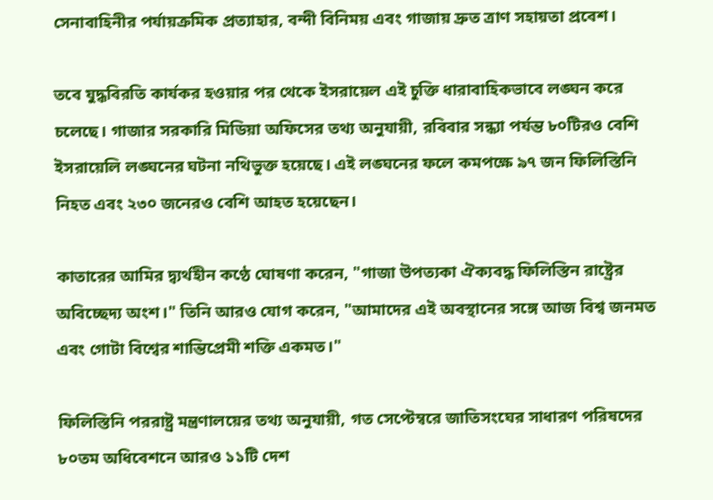সেনাবাহিনীর পর্যায়ক্রমিক প্রত্যাহার, বন্দী বিনিময় এবং গাজায় দ্রুত ত্রাণ সহায়তা প্রবেশ।

তবে যুদ্ধবিরতি কার্যকর হওয়ার পর থেকে ইসরায়েল এই চুক্তি ধারাবাহিকভাবে লঙ্ঘন করে চলেছে। গাজার সরকারি মিডিয়া অফিসের তথ্য অনুযায়ী, রবিবার সন্ধ্যা পর্যন্ত ৮০টিরও বেশি ইসরায়েলি লঙ্ঘনের ঘটনা নথিভুক্ত হয়েছে। এই লঙ্ঘনের ফলে কমপক্ষে ৯৭ জন ফিলিস্তিনি নিহত এবং ২৩০ জনেরও বেশি আহত হয়েছেন।

কাতারের আমির দ্ব্যর্থহীন কণ্ঠে ঘোষণা করেন, "গাজা উপত্যকা ঐক্যবদ্ধ ফিলিস্তিন রাষ্ট্রের অবিচ্ছেদ্য অংশ।" তিনি আরও যোগ করেন, "আমাদের এই অবস্থানের সঙ্গে আজ বিশ্ব জনমত এবং গোটা বিশ্বের শান্তিপ্রেমী শক্তি একমত।"

ফিলিস্তিনি পররাষ্ট্র মন্ত্রণালয়ের তথ্য অনুযায়ী, গত সেপ্টেম্বরে জাতিসংঘের সাধারণ পরিষদের ৮০তম অধিবেশনে আরও ১১টি দেশ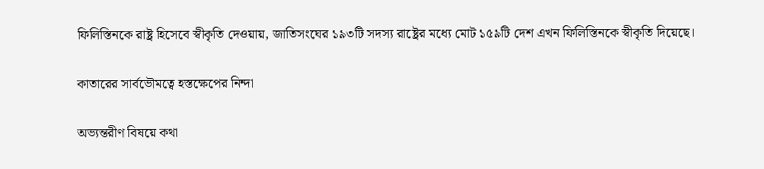ফিলিস্তিনকে রাষ্ট্র হিসেবে স্বীকৃতি দেওয়ায়, জাতিসংঘের ১৯৩টি সদস্য রাষ্ট্রের মধ্যে মোট ১৫৯টি দেশ এখন ফিলিস্তিনকে স্বীকৃতি দিয়েছে।

কাতারের সার্বভৌমত্বে হস্তক্ষেপের নিন্দা

অভ্যন্তরীণ বিষয়ে কথা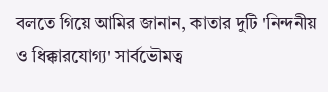বলতে গিয়ে আমির জানান, কাতার দুটি 'নিন্দনীয় ও ধিক্কারযোগ্য' সার্বভৌমত্ব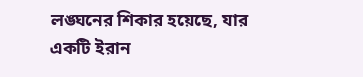লঙ্ঘনের শিকার হয়েছে, যার একটি ইরান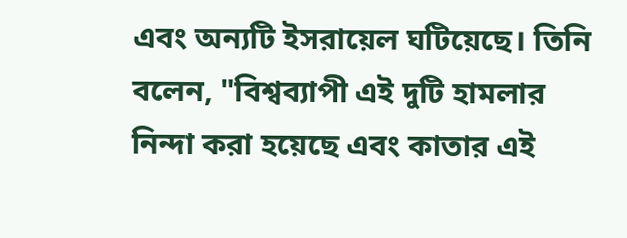এবং অন্যটি ইসরায়েল ঘটিয়েছে। তিনি বলেন, "বিশ্বব্যাপী এই দুটি হামলার নিন্দা করা হয়েছে এবং কাতার এই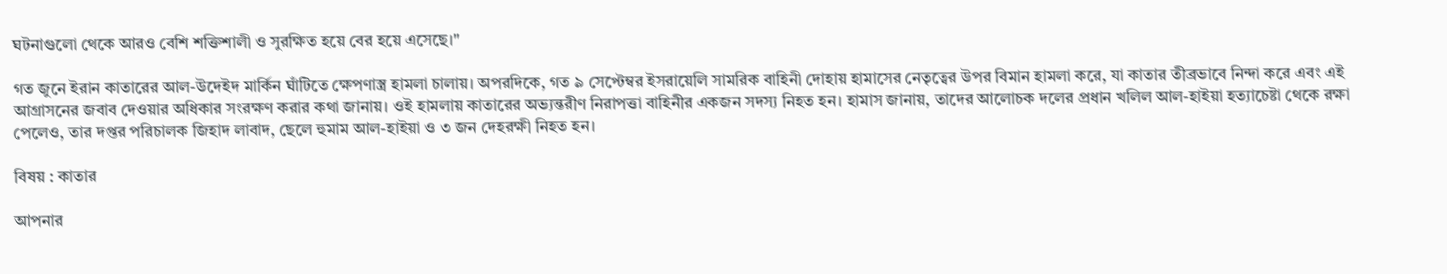ঘটনাগুলো থেকে আরও বেশি শক্তিশালী ও সুরক্ষিত হয়ে বের হয়ে এসেছে।"

গত জুনে ইরান কাতারের আল-উদেইদ মার্কিন ঘাঁটিতে ক্ষেপণাস্ত্র হামলা চালায়। অপরদিকে, গত ৯ সেপ্টেম্বর ইসরায়েলি সামরিক বাহিনী দোহায় হামাসের নেতৃত্বের উপর বিমান হামলা করে, যা কাতার তীব্রভাবে নিন্দা করে এবং এই আগ্রাসনের জবাব দেওয়ার অধিকার সংরক্ষণ করার কথা জানায়। ওই হামলায় কাতারের অভ্যন্তরীণ নিরাপত্তা বাহিনীর একজন সদস্য নিহত হন। হামাস জানায়, তাদের আলোচক দলের প্রধান খলিল আল-হাইয়া হত্যাচেষ্টা থেকে রক্ষা পেলেও, তার দপ্তর পরিচালক জিহাদ লাবাদ, ছেলে হুমাম আল-হাইয়া ও ৩ জন দেহরক্ষী নিহত হন।

বিষয় : কাতার

আপনার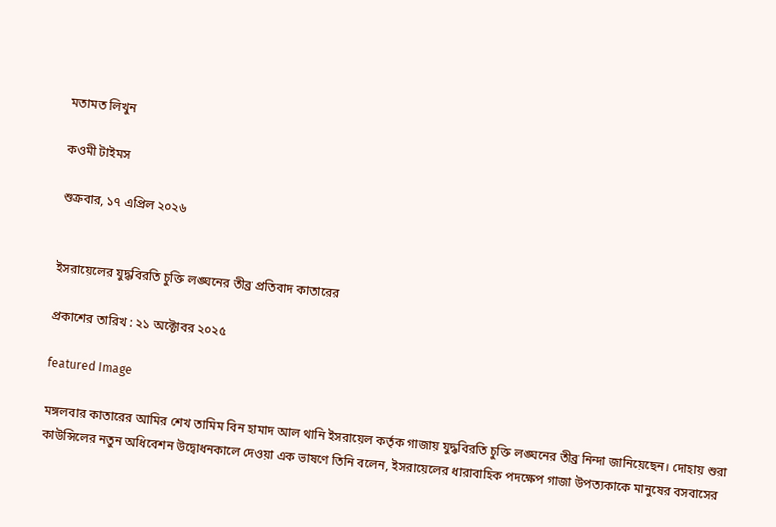মতামত লিখুন

কওমী টাইমস

শুক্রবার, ১৭ এপ্রিল ২০২৬


ইসরায়েলের যুদ্ধবিরতি চুক্তি লঙ্ঘনের তীব্র প্রতিবাদ কাতারের

প্রকাশের তারিখ : ২১ অক্টোবর ২০২৫

featured Image

মঙ্গলবার কাতারের আমির শেখ তামিম বিন হামাদ আল থানি ইসরায়েল কর্তৃক গাজায় যুদ্ধবিরতি চুক্তি লঙ্ঘনের তীব্র নিন্দা জানিয়েছেন। দোহায় শুরা কাউন্সিলের নতুন অধিবেশন উদ্বোধনকালে দেওয়া এক ভাষণে তিনি বলেন, ইসরায়েলের ধারাবাহিক পদক্ষেপ গাজা উপত্যকাকে মানুষের বসবাসের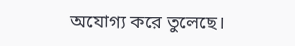অযোগ্য করে তুলেছে।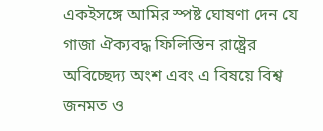একইসঙ্গে আমির স্পষ্ট ঘোষণা দেন যে গাজা ঐক্যবদ্ধ ফিলিস্তিন রাষ্ট্রের অবিচ্ছেদ্য অংশ এবং এ বিষয়ে বিশ্ব জনমত ও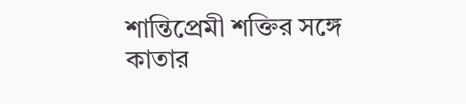শান্তিপ্রেমী শক্তির সঙ্গে কাতার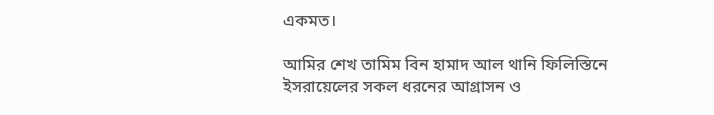একমত।

আমির শেখ তামিম বিন হামাদ আল থানি ফিলিস্তিনে ইসরায়েলের সকল ধরনের আগ্রাসন ও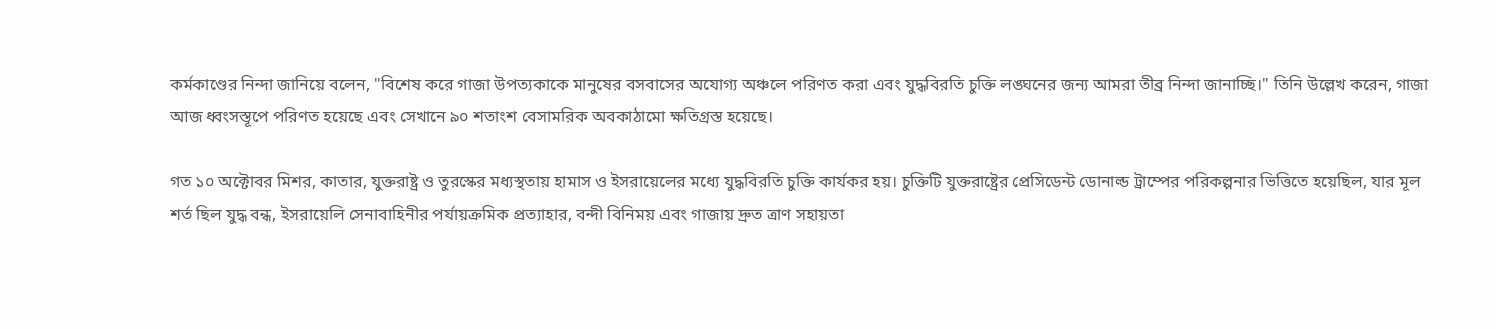কর্মকাণ্ডের নিন্দা জানিয়ে বলেন, "বিশেষ করে গাজা উপত্যকাকে মানুষের বসবাসের অযোগ্য অঞ্চলে পরিণত করা এবং যুদ্ধবিরতি চুক্তি লঙ্ঘনের জন্য আমরা তীব্র নিন্দা জানাচ্ছি।" তিনি উল্লেখ করেন, গাজা আজ ধ্বংসস্তূপে পরিণত হয়েছে এবং সেখানে ৯০ শতাংশ বেসামরিক অবকাঠামো ক্ষতিগ্রস্ত হয়েছে।

গত ১০ অক্টোবর মিশর, কাতার, যুক্তরাষ্ট্র ও তুরস্কের মধ্যস্থতায় হামাস ও ইসরায়েলের মধ্যে যুদ্ধবিরতি চুক্তি কার্যকর হয়। চুক্তিটি যুক্তরাষ্ট্রের প্রেসিডেন্ট ডোনাল্ড ট্রাম্পের পরিকল্পনার ভিত্তিতে হয়েছিল, যার মূল শর্ত ছিল যুদ্ধ বন্ধ, ইসরায়েলি সেনাবাহিনীর পর্যায়ক্রমিক প্রত্যাহার, বন্দী বিনিময় এবং গাজায় দ্রুত ত্রাণ সহায়তা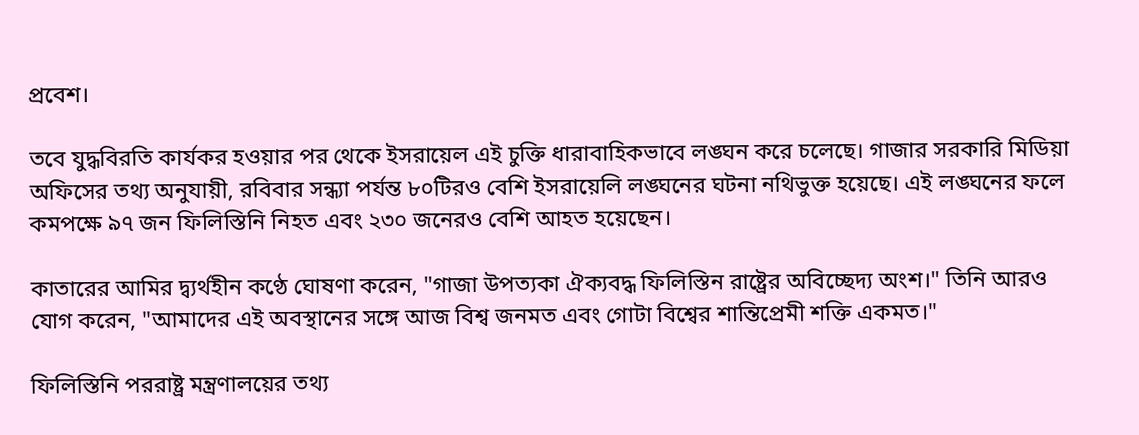প্রবেশ।

তবে যুদ্ধবিরতি কার্যকর হওয়ার পর থেকে ইসরায়েল এই চুক্তি ধারাবাহিকভাবে লঙ্ঘন করে চলেছে। গাজার সরকারি মিডিয়া অফিসের তথ্য অনুযায়ী, রবিবার সন্ধ্যা পর্যন্ত ৮০টিরও বেশি ইসরায়েলি লঙ্ঘনের ঘটনা নথিভুক্ত হয়েছে। এই লঙ্ঘনের ফলে কমপক্ষে ৯৭ জন ফিলিস্তিনি নিহত এবং ২৩০ জনেরও বেশি আহত হয়েছেন।

কাতারের আমির দ্ব্যর্থহীন কণ্ঠে ঘোষণা করেন, "গাজা উপত্যকা ঐক্যবদ্ধ ফিলিস্তিন রাষ্ট্রের অবিচ্ছেদ্য অংশ।" তিনি আরও যোগ করেন, "আমাদের এই অবস্থানের সঙ্গে আজ বিশ্ব জনমত এবং গোটা বিশ্বের শান্তিপ্রেমী শক্তি একমত।"

ফিলিস্তিনি পররাষ্ট্র মন্ত্রণালয়ের তথ্য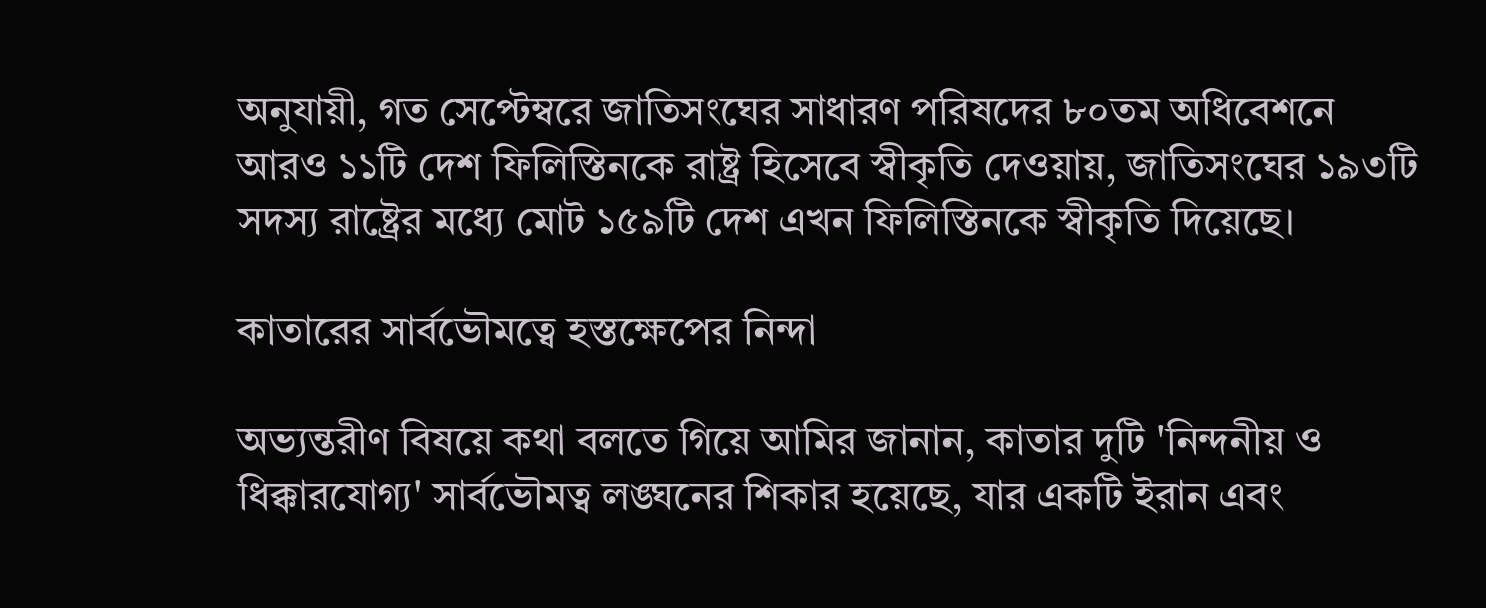অনুযায়ী, গত সেপ্টেম্বরে জাতিসংঘের সাধারণ পরিষদের ৮০তম অধিবেশনে আরও ১১টি দেশ ফিলিস্তিনকে রাষ্ট্র হিসেবে স্বীকৃতি দেওয়ায়, জাতিসংঘের ১৯৩টি সদস্য রাষ্ট্রের মধ্যে মোট ১৫৯টি দেশ এখন ফিলিস্তিনকে স্বীকৃতি দিয়েছে।

কাতারের সার্বভৌমত্বে হস্তক্ষেপের নিন্দা

অভ্যন্তরীণ বিষয়ে কথা বলতে গিয়ে আমির জানান, কাতার দুটি 'নিন্দনীয় ও ধিক্কারযোগ্য' সার্বভৌমত্ব লঙ্ঘনের শিকার হয়েছে, যার একটি ইরান এবং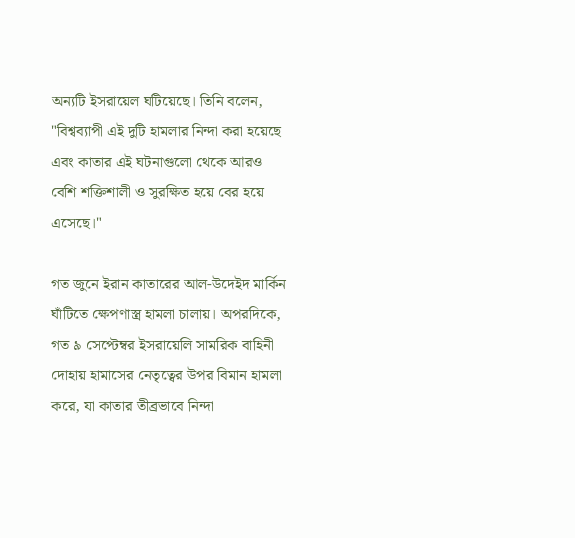অন্যটি ইসরায়েল ঘটিয়েছে। তিনি বলেন, "বিশ্বব্যাপী এই দুটি হামলার নিন্দা করা হয়েছে এবং কাতার এই ঘটনাগুলো থেকে আরও বেশি শক্তিশালী ও সুরক্ষিত হয়ে বের হয়ে এসেছে।"

গত জুনে ইরান কাতারের আল-উদেইদ মার্কিন ঘাঁটিতে ক্ষেপণাস্ত্র হামলা চালায়। অপরদিকে, গত ৯ সেপ্টেম্বর ইসরায়েলি সামরিক বাহিনী দোহায় হামাসের নেতৃত্বের উপর বিমান হামলা করে, যা কাতার তীব্রভাবে নিন্দা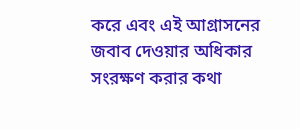করে এবং এই আগ্রাসনের জবাব দেওয়ার অধিকার সংরক্ষণ করার কথা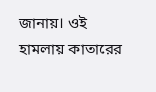জানায়। ওই হামলায় কাতারের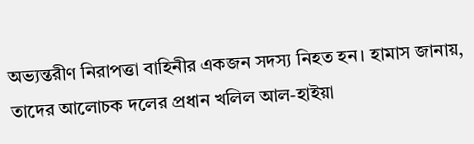অভ্যন্তরীণ নিরাপত্তা বাহিনীর একজন সদস্য নিহত হন। হামাস জানায়, তাদের আলোচক দলের প্রধান খলিল আল-হাইয়া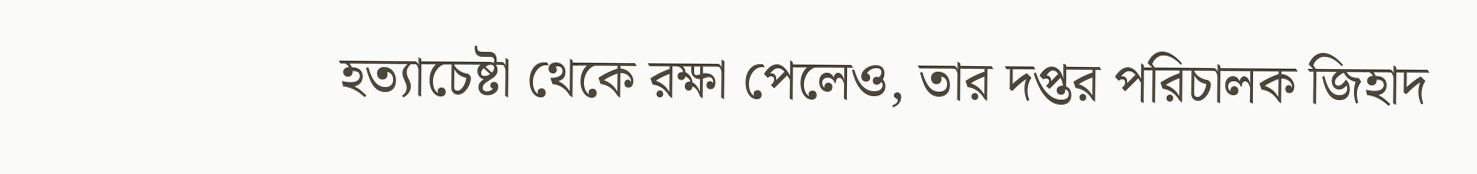হত্যাচেষ্টা থেকে রক্ষা পেলেও, তার দপ্তর পরিচালক জিহাদ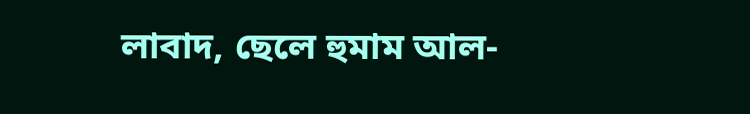লাবাদ, ছেলে হুমাম আল-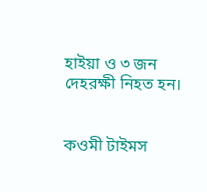হাইয়া ও ৩ জন দেহরক্ষী নিহত হন।


কওমী টাইমস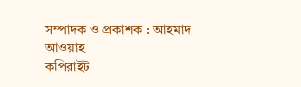সম্পাদক ও প্রকাশক : আহমাদ আওয়াহ
কপিরাইট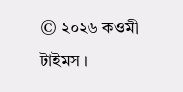© ২০২৬ কওমী টাইমস ।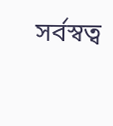সর্বস্বত্ব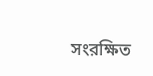সংরক্ষিত